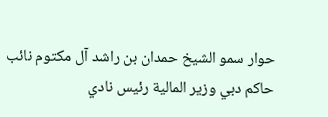حوار سمو الشيخ حمدان بن راشد آل مكتوم نائب حاكم دبي وزير المالية رئيس نادي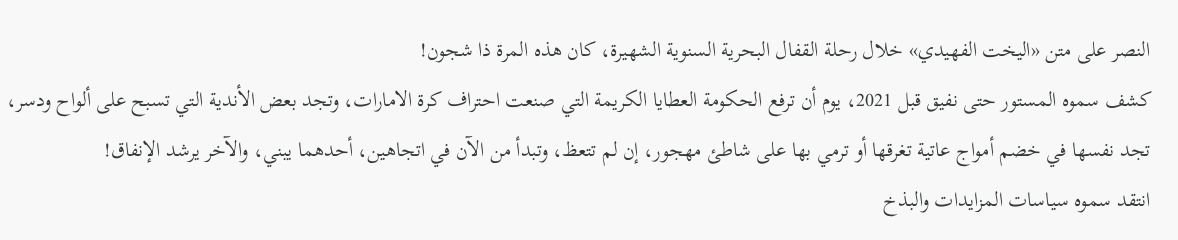النصر على متن «اليخت الفهيدي» خلال رحلة القفال البحرية السنوية الشهيرة، كان هذه المرة ذا شجون!
كشف سموه المستور حتى نفيق قبل 2021، يوم أن ترفع الحكومة العطايا الكريمة التي صنعت احتراف كرة الامارات، وتجد بعض الأندية التي تسبح على ألواح ودسر، تجد نفسها في خضم أمواج عاتية تغرقها أو ترمي بها على شاطئ مهجور، إن لم تتعظ، وتبدأ من الآن في اتجاهين، أحدهما يبني، والآخر يرشد الإنفاق!
انتقد سموه سياسات المزايدات والبذخ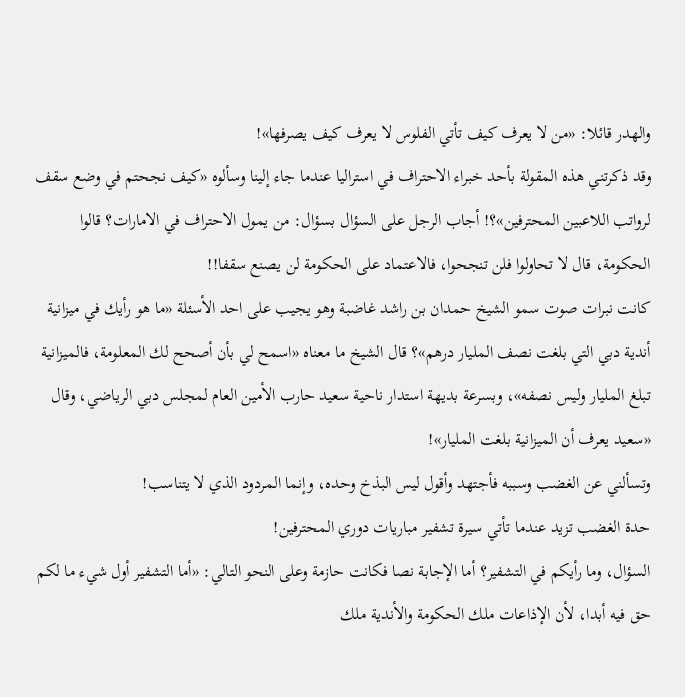والهدر قائلا: «من لا يعرف كيف تأتي الفلوس لا يعرف كيف يصرفها»!
وقد ذكرتني هذه المقولة بأحد خبراء الاحتراف في استراليا عندما جاء إلينا وسألوه «كيف نجحتم في وضع سقف لرواتب اللاعبين المحترفين»؟! أجاب الرجل على السؤال بسؤال: من يمول الاحتراف في الامارات؟ قالوا الحكومة، قال لا تحاولوا فلن تنجحوا، فالاعتماد على الحكومة لن يصنع سقفا!!
كانت نبرات صوت سمو الشيخ حمدان بن راشد غاضبة وهو يجيب على احد الأسئلة «ما هو رأيك في ميزانية أندية دبي التي بلغت نصف المليار درهم»؟ قال الشيخ ما معناه «اسمح لي بأن أصحح لك المعلومة، فالميزانية تبلغ المليار وليس نصفه»، وبسرعة بديهة استدار ناحية سعيد حارب الأمين العام لمجلس دبي الرياضي، وقال «سعيد يعرف أن الميزانية بلغت المليار»!
وتسألني عن الغضب وسببه فأجتهد وأقول ليس البذخ وحده، وإنما المردود الذي لا يتناسب!
حدة الغضب تزيد عندما تأتي سيرة تشفير مباريات دوري المحترفين!
السؤال، وما رأيكم في التشفير؟ أما الإجابة نصا فكانت حازمة وعلى النحو التالي: «أما التشفير أول شيء ما لكم حق فيه أبدا، لأن الإذاعات ملك الحكومة والأندية ملك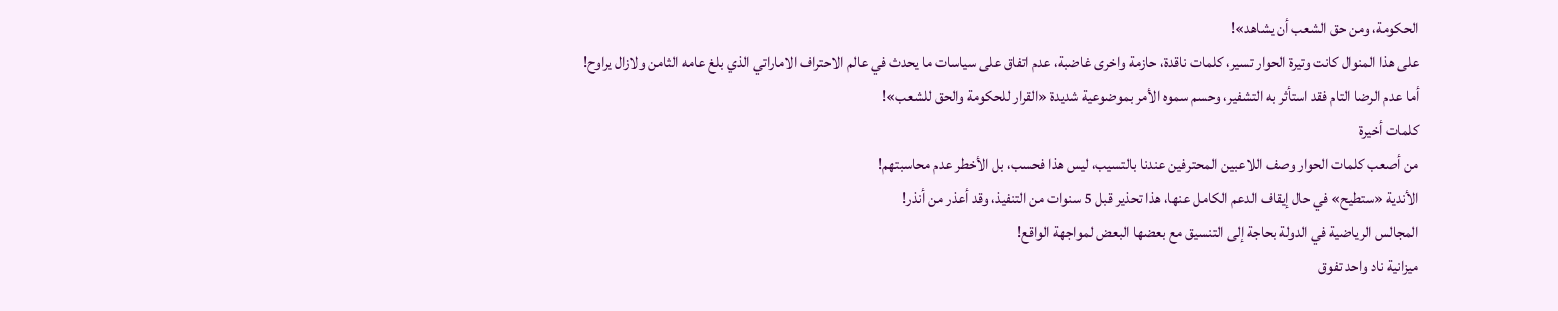الحكومة، ومن حق الشعب أن يشاهد»!
على هذا المنوال كانت وتيرة الحوار تسير، كلمات ناقدة، حازمة واخرى غاضبة، عدم اتفاق على سياسات ما يحدث في عالم الاحتراف الاماراتي الذي بلغ عامه الثامن ولازال يراوح!
أما عدم الرضا التام فقد استأثر به التشفير، وحسم سموه الأمر بموضوعية شديدة «القرار للحكومة والحق للشعب»!
كلمات أخيرة
من أصعب كلمات الحوار وصف اللاعبين المحترفين عندنا بالتسيب، ليس هذا فحسب، بل الأخطر عدم محاسبتهم!
الأندية «ستطيح» في حال إيقاف الدعم الكامل عنها، هذا تحذير قبل 5 سنوات من التنفيذ، وقد أعذر من أنذر!
المجالس الرياضية في الدولة بحاجة إلى التنسيق مع بعضها البعض لمواجهة الواقع!
ميزانية ناد واحد تفوق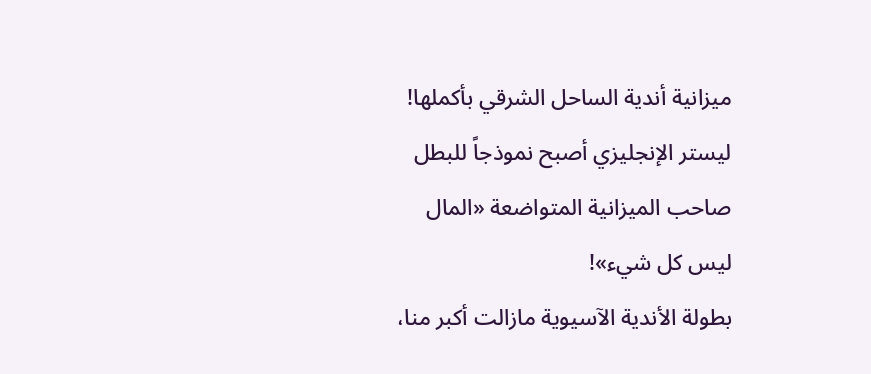ميزانية أندية الساحل الشرقي بأكملها!
ليستر الإنجليزي أصبح نموذجاً للبطل صاحب الميزانية المتواضعة «المال ليس كل شيء»!
بطولة الأندية الآسيوية مازالت أكبر منا،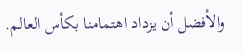والأفضل أن يزداد اهتمامنا بكأس العالم.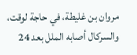مروان بن غليطة، في حاجة لوقت، والسركال أصابه الملل بعد 24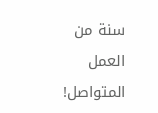سنة من العمل المتواصل!